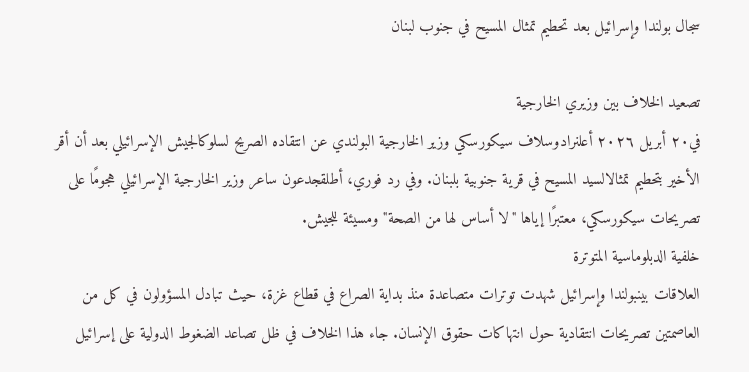سجال بولندا وإسرائيل بعد تحطيم تمثال المسيح في جنوب لبنان

تصعيد الخلاف بين وزيري الخارجية
في٢٠ أبريل ٢٠٢٦ أعلنرادوسلاف سيكورسكي وزير الخارجية البولندي عن انتقاده الصريح لسلوكالجيش الإسرائيلي بعد أن أقر الأخير بتحطيم تمثالالسيد المسيح في قرية جنوبية بلبنان. وفي رد فوري، أطلقجدعون ساعر وزير الخارجية الإسرائيلي هجومًا على تصريحات سيكورسكي، معتبرًا إياها "لا أساس لها من الصحة" ومسيئة للجيش.
خلفية الدبلوماسية المتوترة
العلاقات بينبولندا وإسرائيل شهدت توترات متصاعدة منذ بداية الصراع في قطاع غزة، حيث تبادل المسؤولون في كل من العاصمتين تصريحات انتقادية حول انتهاكات حقوق الإنسان. جاء هذا الخلاف في ظل تصاعد الضغوط الدولية على إسرائيل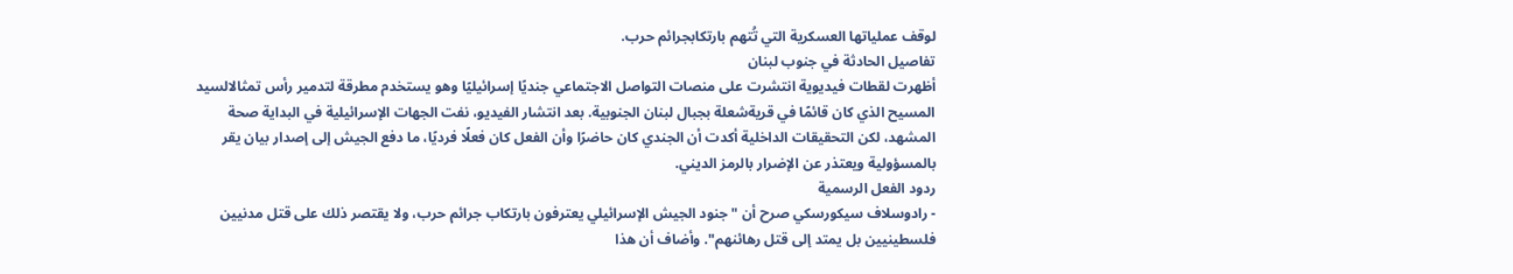لوقف عملياتها العسكرية التي تُتهم بارتكابجرائم حرب.
تفاصيل الحادثة في جنوب لبنان
أظهرت لقطات فيديوية انتشرت على منصات التواصل الاجتماعي جنديًا إسرائيليًا وهو يستخدم مطرقة لتدمير رأس تمثالالسيد المسيح الذي كان قائمًا في قريةشعلة بجبال لبنان الجنوبية. بعد انتشار الفيديو، نفت الجهات الإسرائيلية في البداية صحة المشهد، لكن التحقيقات الداخلية أكدت أن الجندي كان حاضرًا وأن الفعل كان فعلًا فرديًا، ما دفع الجيش إلى إصدار بيان يقر بالمسؤولية ويعتذر عن الإضرار بالرمز الديني.
ردود الفعل الرسمية
- رادوسلاف سيكورسكي صرح أن "جنود الجيش الإسرائيلي يعترفون بارتكاب جرائم حرب، ولا يقتصر ذلك على قتل مدنيين فلسطينيين بل يمتد إلى قتل رهائنهم". وأضاف أن هذا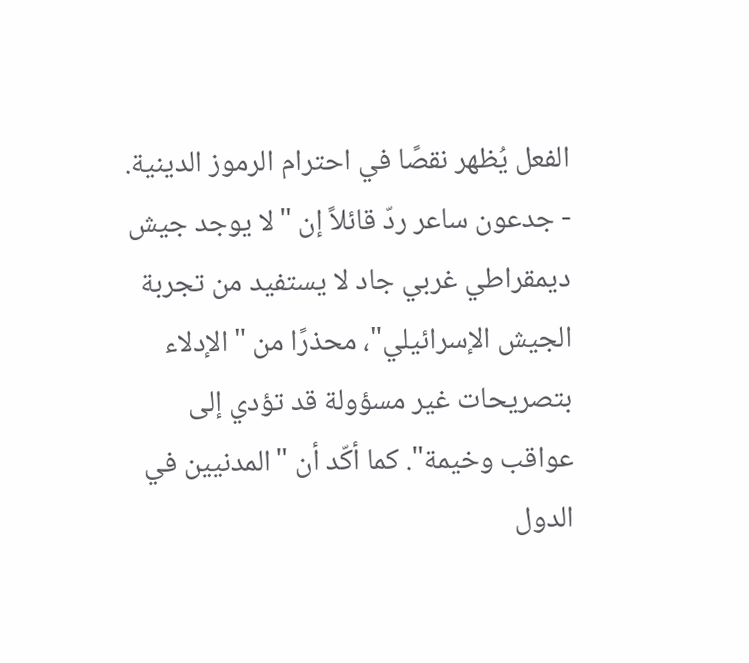الفعل يُظهر نقصًا في احترام الرموز الدينية.
- جدعون ساعر ردّ قائلاً إن "لا يوجد جيش ديمقراطي غربي جاد لا يستفيد من تجربة الجيش الإسرائيلي"، محذرًا من "الإدلاء بتصريحات غير مسؤولة قد تؤدي إلى عواقب وخيمة". كما أكّد أن "المدنيين في الدول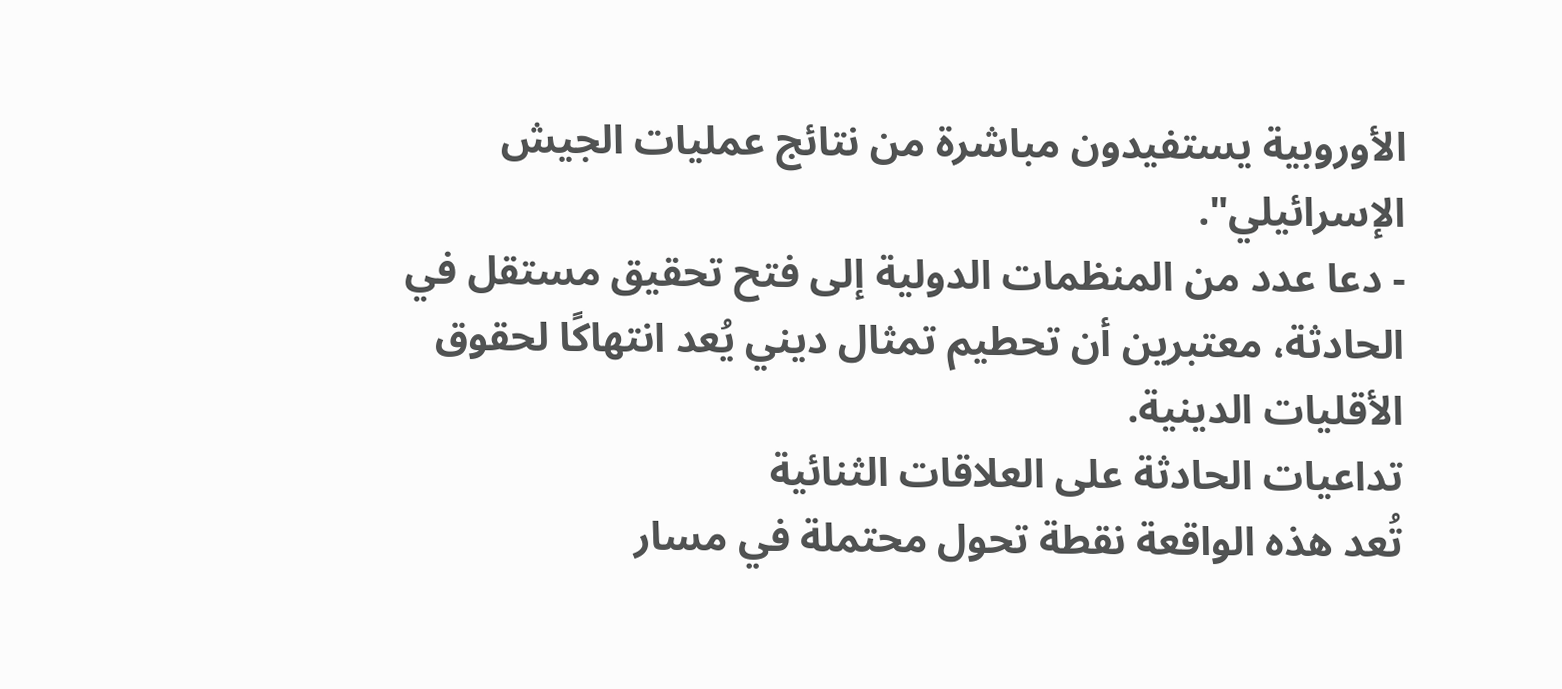الأوروبية يستفيدون مباشرة من نتائج عمليات الجيش الإسرائيلي".
- دعا عدد من المنظمات الدولية إلى فتح تحقيق مستقل في الحادثة، معتبرين أن تحطيم تمثال ديني يُعد انتهاكًا لحقوق الأقليات الدينية.
تداعيات الحادثة على العلاقات الثنائية
تُعد هذه الواقعة نقطة تحول محتملة في مسار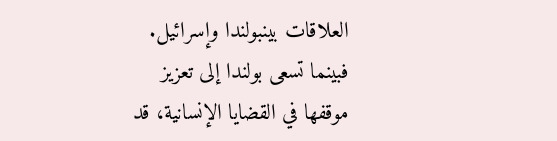العلاقات بينبولندا وإسرائيل. فبينما تسعى بولندا إلى تعزيز موقفها في القضايا الإنسانية، قد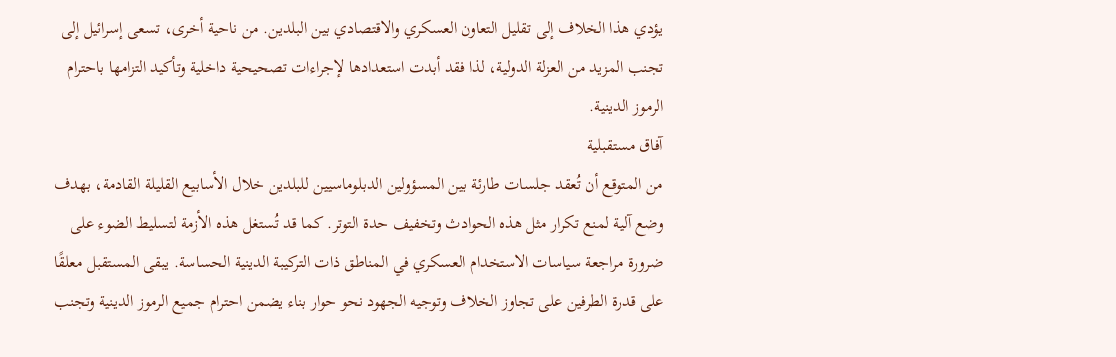يؤدي هذا الخلاف إلى تقليل التعاون العسكري والاقتصادي بين البلدين. من ناحية أخرى، تسعى إسرائيل إلى تجنب المزيد من العزلة الدولية، لذا فقد أبدت استعدادها لإجراءات تصحيحية داخلية وتأكيد التزامها باحترام الرموز الدينية.
آفاق مستقبلية
من المتوقع أن تُعقد جلسات طارئة بين المسؤولين الدبلوماسيين للبلدين خلال الأسابيع القليلة القادمة، بهدف وضع آلية لمنع تكرار مثل هذه الحوادث وتخفيف حدة التوتر. كما قد تُستغل هذه الأزمة لتسليط الضوء على ضرورة مراجعة سياسات الاستخدام العسكري في المناطق ذات التركيبة الدينية الحساسة. يبقى المستقبل معلقًا على قدرة الطرفين على تجاوز الخلاف وتوجيه الجهود نحو حوار بناء يضمن احترام جميع الرموز الدينية وتجنب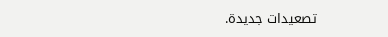تصعيدات جديدة.